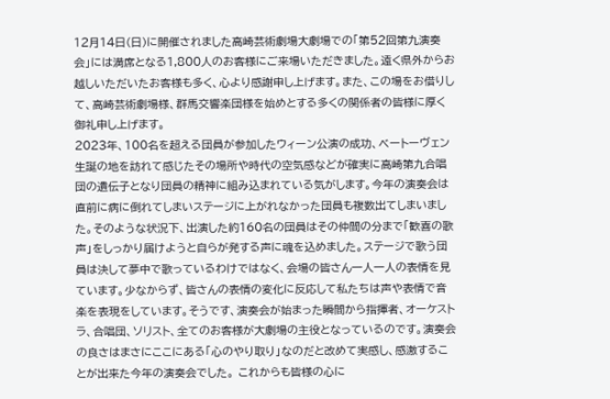12月14日(日)に開催されました高崎芸術劇場大劇場での「第52回第九演奏会」には満席となる1,800人のお客様にご来場いただきました。遠く県外からお越しいただいたお客様も多く、心より感謝申し上げます。また、この場をお借りして、高崎芸術劇場様、群馬交響楽団様を始めとする多くの関係者の皆様に厚く御礼申し上げます。
2023年、100名を超える団員が参加したウィーン公演の成功、ベートーヴェン生誕の地を訪れて感じたその場所や時代の空気感などが確実に高崎第九合唱団の遺伝子となり団員の精神に組み込まれている気がします。今年の演奏会は直前に病に倒れてしまいステージに上がれなかった団員も複数出てしまいました。そのような状況下、出演した約160名の団員はその仲間の分まで「歓喜の歌声」をしっかり届けようと自らが発する声に魂を込めました。ステージで歌う団員は決して夢中で歌っているわけではなく、会場の皆さん一人一人の表情を見ています。少なからず、皆さんの表情の変化に反応して私たちは声や表情で音楽を表現をしています。そうです、演奏会が始まった瞬間から指揮者、オーケストラ、合唱団、ソリスト、全てのお客様が大劇場の主役となっているのです。演奏会の良さはまさにここにある「心のやり取り」なのだと改めて実感し、感激することが出来た今年の演奏会でした。 これからも皆様の心に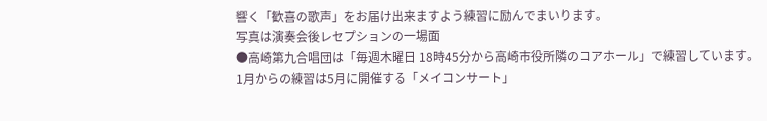響く「歓喜の歌声」をお届け出来ますよう練習に励んでまいります。
写真は演奏会後レセプションの一場面
●高崎第九合唱団は「毎週木曜日 18時45分から高崎市役所隣のコアホール」で練習しています。
1月からの練習は5月に開催する「メイコンサート」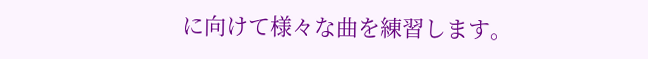に向けて様々な曲を練習します。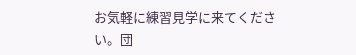お気軽に練習見学に来てください。団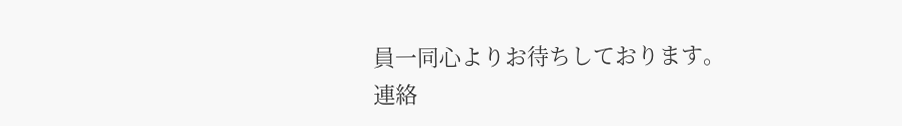員一同心よりお待ちしております。
連絡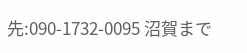先:090-1732-0095 沼賀まで